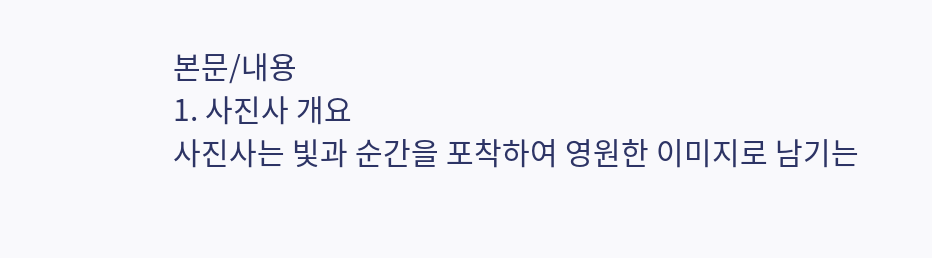본문/내용
1. 사진사 개요
사진사는 빛과 순간을 포착하여 영원한 이미지로 남기는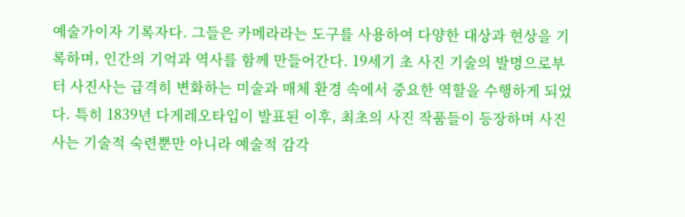예술가이자 기록자다. 그들은 카메라라는 도구를 사용하여 다양한 대상과 현상을 기록하며, 인간의 기억과 역사를 함께 만들어간다. 19세기 초 사진 기술의 발명으로부터 사진사는 급격히 변화하는 미술과 매체 환경 속에서 중요한 역할을 수행하게 되었다. 특히 1839년 다게레오타입이 발표된 이후, 최초의 사진 작품들이 등장하며 사진사는 기술적 숙련뿐만 아니라 예술적 감각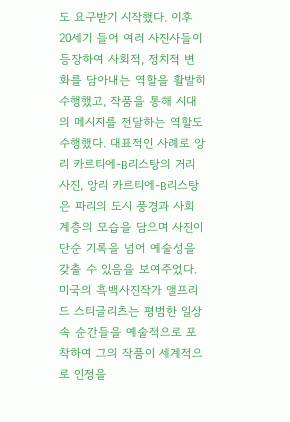도 요구받기 시작했다. 이후 20세기 들어 여러 사진사들이 등장하여 사회적, 정치적 변화를 담아내는 역할을 활발히 수행했고, 작품을 통해 시대의 메시지를 전달하는 역할도 수행했다. 대표적인 사례로 앙리 카르티에-B리스탕의 거리 사진, 앙리 카르티에-B리스탕은 파리의 도시 풍경과 사회 계층의 모습을 담으며 사진이 단순 기록을 넘어 예술성을 갖출 수 있음을 보여주었다. 미국의 흑백사진작가 앨프리드 스티글리츠는 평범한 일상 속 순간들을 예술적으로 포착하여 그의 작품이 세계적으로 인정을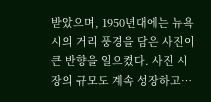받았으며, 1950년대에는 뉴욕시의 거리 풍경을 담은 사진이 큰 반향을 일으켰다. 사진 시장의 규모도 계속 성장하고…